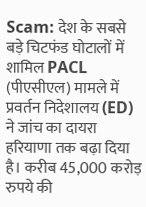Scam: देश के सबसे बड़े चिटफंड घोटालों में शामिल PACL (पीएसीएल) मामले में प्रवर्तन निदेशालय (ED) ने जांच का दायरा हरियाणा तक बढ़ा दिया है। करीब 45,000 करोड़ रुपये की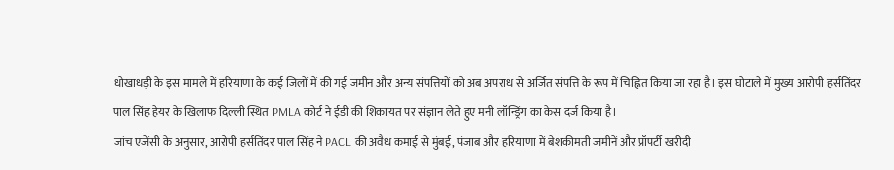धोखाधड़ी के इस मामले में हरियाणा के कई जिलों में की गई जमीन और अन्य संपत्तियों को अब अपराध से अर्जित संपत्ति के रूप में चिह्नित किया जा रहा है। इस घोटाले में मुख्य आरोपी हर्सतिंदर पाल सिंह हेयर के खिलाफ दिल्ली स्थित PMLA कोर्ट ने ईडी की शिकायत पर संज्ञान लेते हुए मनी लॉन्ड्रिंग का केस दर्ज किया है।
जांच एजेंसी के अनुसार, आरोपी हर्सतिंदर पाल सिंह ने PACL की अवैध कमाई से मुंबई, पंजाब और हरियाणा में बेशकीमती जमीनें और प्रॉपर्टी खरीदी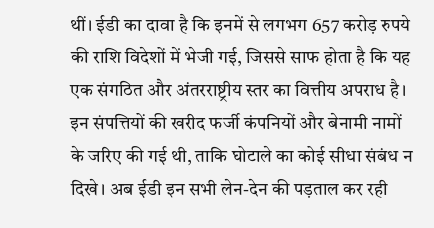थीं। ईडी का दावा है कि इनमें से लगभग 657 करोड़ रुपये की राशि विदेशों में भेजी गई, जिससे साफ होता है कि यह एक संगठित और अंतरराष्ट्रीय स्तर का वित्तीय अपराध है। इन संपत्तियों की खरीद फर्जी कंपनियों और बेनामी नामों के जरिए की गई थी, ताकि घोटाले का कोई सीधा संबंध न दिखे। अब ईडी इन सभी लेन-देन की पड़ताल कर रही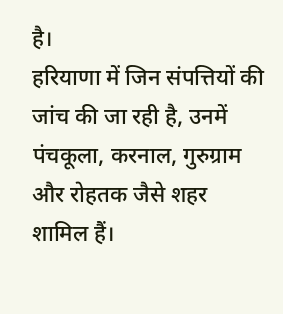है।
हरियाणा में जिन संपत्तियों की जांच की जा रही है, उनमें पंचकूला, करनाल, गुरुग्राम और रोहतक जैसे शहर शामिल हैं।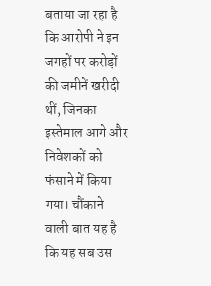बताया जा रहा है कि आरोपी ने इन जगहों पर करोड़ों की जमीनें खरीदी थीं, जिनका इस्तेमाल आगे और निवेशकों को फंसाने में किया गया। चौंकाने वाली बात यह है कि यह सब उस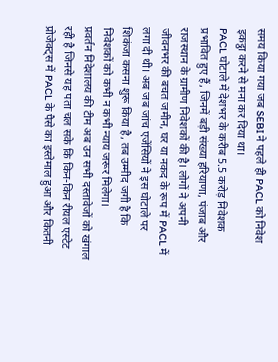समय किया गया जब SEBI ने पहले ही PACL को निवेश इकट्ठा करने से मना कर दिया था।
PACL घोटाले में देशभर के करीब 5.5 करोड़ निवेशक प्रभावित हुए हैं, जिनमें बड़ी संख्या हरियाणा, पंजाब और राजस्थान के ग्रामीण निवेशकों की है। लोगों ने अपनी जीवनभर की बचत जमीन, घर या नकद के रूप में PACL में लगा दी थी। अब जब जांच एजेंसियों ने इस घोटाले पर शिकंजा कसना शुरू किया है, तब उम्मीद जगी है कि निवेशकों को कभी न कभी न्याय जरूर मिलेगा।
प्रवर्तन निदेशालय की टीम अब उन सभी दस्तावेजों को खंगाल रही है जिनसे यह पता चल सके कि किन-किन रीयल एस्टेट प्रोजेक्ट्स में PACL के पैसे का इस्तेमाल हुआ और कितनी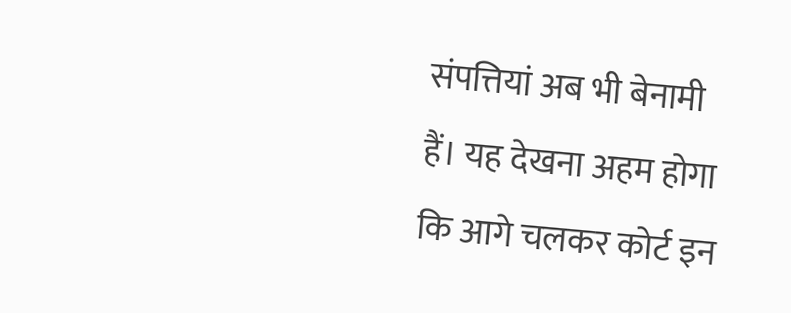संपत्तियां अब भी बेनामी हैं। यह देखना अहम होगा कि आगे चलकर कोर्ट इन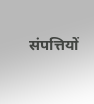संपत्तियों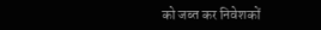को जब्त कर निवेशकों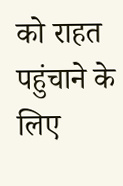को राहत पहुंचाने के लिए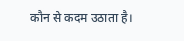कौन से कदम उठाता है।